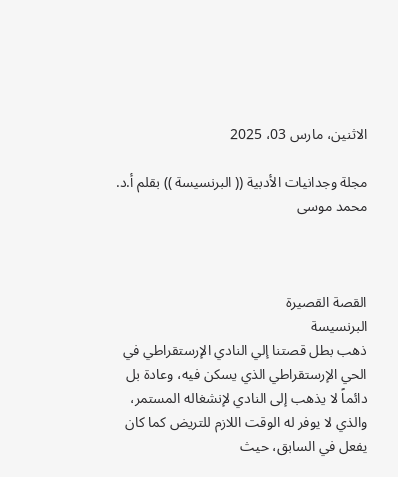الاثنين، مارس 03، 2025

مجلة وجدانيات الأدبية (( البرنسيسة )) بقلم أ.د. محمد موسى



القصة القصيرة
البرنسيسة
ذهب بطل قصتنا إلي النادي الإرستقراطي في الحي الإرستقراطي الذي يسكن فيه، وعادة بل دائماً لا يذهب إلى النادي لإنشغاله المستمر، والذي لا يوفر له الوقت اللازم للتريض كما كان يفعل في السابق، حيث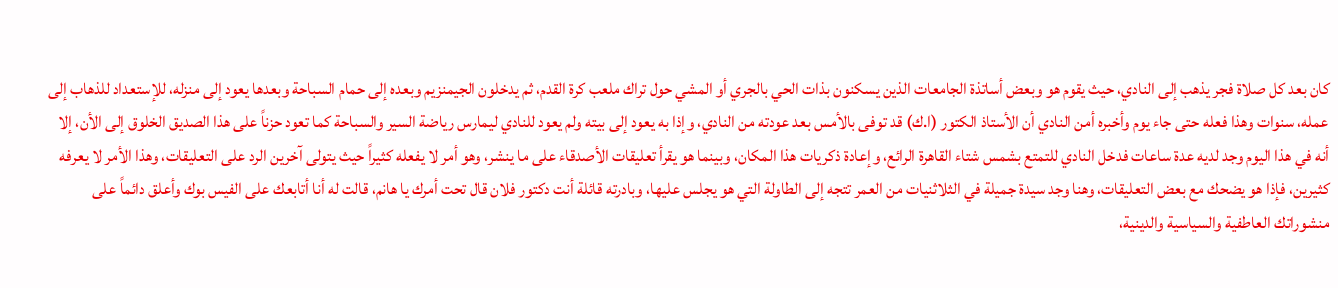كان بعد كل صلاة فجر يذهب إلى النادي، حيث يقوم هو وبعض أساتذة الجامعات الذين يسكنون بذات الحي بالجري أو المشي حول تراك ملعب كرة القدم، ثم يدخلون الجيمنزيم وبعده إلى حمام السباحة وبعدها يعود إلى منزله، للإستعداد للذهاب إلى عمله، سنوات وهذا فعله حتى جاء يوم وأخبره أمن النادي أن الأستاذ الكتور (ا.ك) قد توفى بالأمس بعد عودته من النادي، وإذا به يعود إلى بيته ولم يعود للنادي ليمارس رياضة السير والسباحة كما تعود حزناً على هذا الصديق الخلوق إلى الأن، إلا أنه في هذا اليوم وجد لديه عدة ساعات فدخل النادي للتمتع بشمس شتاء القاهرة الرائع، وإعادة ذكريات هذا المكان، وبينما هو يقرأ تعليقات الأصدقاء على ما ينشر، وهو أمر لا يفعله كثيراً حيث يتولى آخرين الرد على التعليقات، وهذا الأمر لا يعرفه كثيرين، فإذا هو يضحك مع بعض التعليقات، وهنا وجد سيدة جميلة في الثلاثنيات من العمر تتجه إلى الطاولة التي هو يجلس عليها، وبادرته قائلة أنت دكتور فلان قال تحت أمرك يا هانم، قالت له أنا أتابعك على الفيس بوك وأعلق دائماً على منشوراتك العاطفية والسياسية والدينية،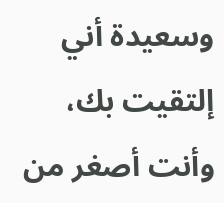وسعيدة أني إلتقيت بك، وأنت أصغر من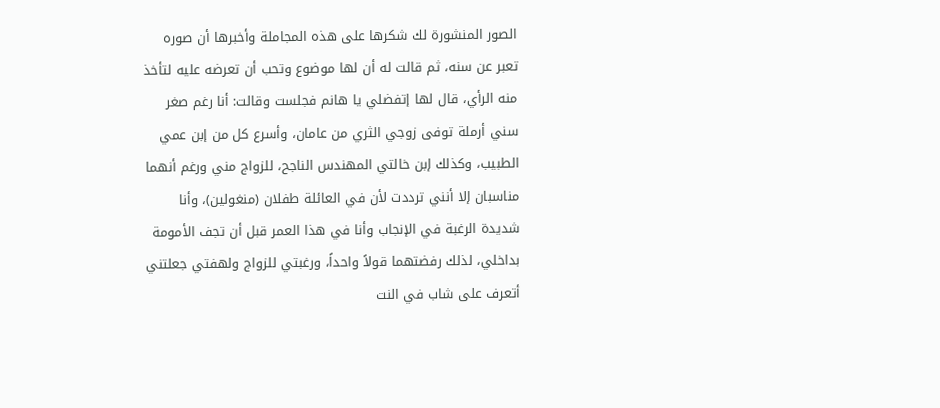الصور المنشورة لك شكرها على هذه المجاملة وأخبرها أن صوره تعبر عن سنه، ثم قالت له أن لها موضوع وتحب أن تعرضه عليه لتأخذ منه الرأي، قال لها إتفضلي يا هانم فجلست وقالت: أنا رغم صغر سني أرملة توفى زوجي الثري من عامان، وأسرع كل من إبن عمي الطبيب، وكذلك إبن خالتي المهندس الناجح، للزواج مني ورغم أنهما مناسبان إلا أنني ترددت لأن في العائلة طفلان (منغولين)، وأنا شديدة الرغبة في الإنجاب وأنا في هذا العمر قبل أن تجف الأمومة بداخلي، لذلك رفضتهما قولاً واحداً، ورغبتي للزواج ولهفتي جعلتني أتعرف على شاب في النت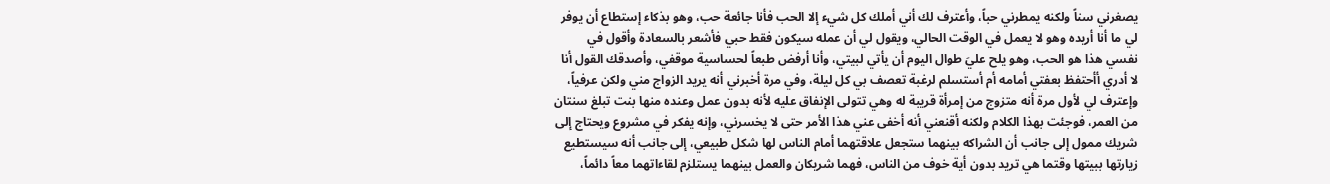يصغرني سناً ولكنه يمطرني حباً، وأعترف لك أني أملك كل شيء إلا الحب فأنا جائعة حب، وهو بذكاء إستطاع أن يوفر لي ما أنا أريده وهو لا يعمل في الوقت الحالي، ويقول لي أن عمله سيكون فقط حبي فأشعر بالسعادة وأقول في نفسي هذا هو الحب، وهو يلح عليَ طوال اليوم أن يأتي لبيتي، وأنا أرفض طبعاً لحساسية موقفي، وأصدقك القول أنا لا أدري أأحتفظ بعفتي أمامه أم أستسلم لرغبة تعصف بي كل ليلة، وفي مرة أخبرني أنه يريد الزواج مني ولكن عرفياً، وإعترف لي لأول مرة أنه متزوج من إمرأة قريبة له وهي تتولى الإنفاق عليه لأنه بدون عمل وعنده منها بنت تبلغ سنتان من العمر، فوجئت بهذا الكلام ولكنه أقنعني أنه أخفى عني هذا الأمر حتى لا يخسرني، وإنه يفكر في مشروع ويحتاج إلى شريك ممول إلى جانب أن الشراكه بينهما ستجعل علاقتهما أمام الناس لها شكل طبيعي، إلى جانب أنه سيستطيع زيارتها ببيتها وقتما هي تريد بدون أية خوف من الناس، فهما شريكان والعمل بينهما يستلزم لقاءاتهما معاً دائماً،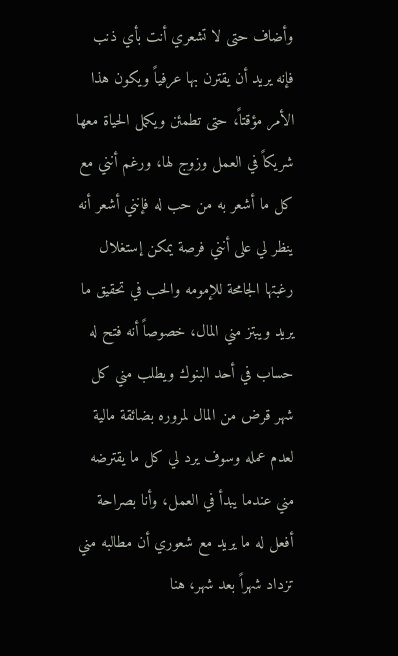وأضاف حتى لا تشعري أنت بأي ذنب فإنه يريد أن يقترن بها عرفياً ويكون هذا الأمر مؤقتاً، حتى تطمئن ويكمل الحياة معها شريكاً في العمل وزوج لها، ورغم أنني مع كل ما أشعر به من حب له فإنني أشعر أنه ينظر لي على أنني فرصة يمكن إستغلال رغبتها الجامحة للإمومه والحب في تحقيق ما يريد ويبتز مني المال، خصوصاً أنه فتح له حساب في أحد البنوك ويطلب مني كل شهر قرض من المال لمروره بضائقة مالية لعدم عمله وسوف يرد لي كل ما يقترضه مني عندما يبدأ في العمل، وأنا بصراحة أفعل له ما يريد مع شعوري أن مطالبه مني تزداد شهراً بعد شهر، هنا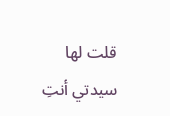قلت لها سيدتي أنتِ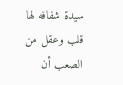سيدة شفافه لها قلب وعقل من الصعب أن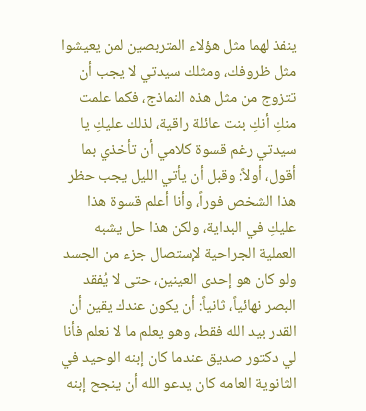ينفذ لهما مثل هؤلاء المتربصين لمن يعيشوا مثل ظروفك، ومثلك سيدتي لا يجب أن تتزوج من مثل هذه النماذج، فكما علمت منكِ أنكِ بنت عائلة راقية، لذلك عليكِ يا سيدتي رغم قسوة كلامي أن تأخذي بما أقول، أولاً: وقبل أن يأتي الليل يجب حظر هذا الشخص فوراً، وأنا أعلم قسوة هذا عليكِ في البداية، ولكن هذا حل يشبه العملية الجراحية لإستصال جزء من الجسد ولو كان هو إحدى العينين، حتى لا يُفقد البصر نهائياً، ثانياً: أن يكون عندك يقين أن القدر بيد الله فقط، وهو يعلم ما لا نعلم فأنا لي دكتور صديق عندما كان إبنه الوحيد في الثانوية العامه كان يدعو الله أن ينجح إبنه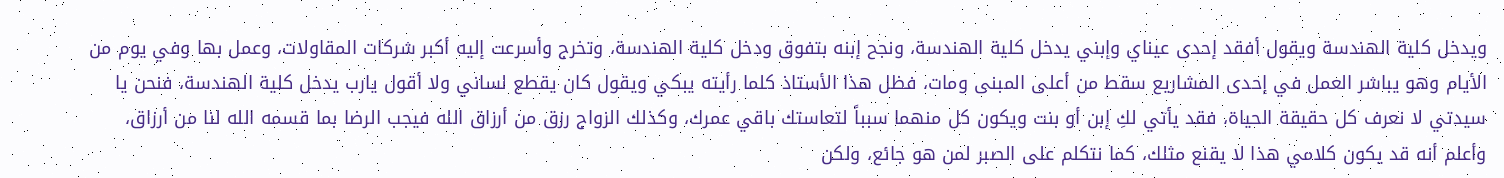ويدخل كلية الهندسة ويقول أفقد إحدى عيناي وإبني يدخل كلية الهندسة، ونجح إبنه بتفوق ودخل كلية الهندسة، وتخرج وأسرعت إليه أكبر شركات المقاولات، وعمل بها وفي يوم من الأيام وهو يباشر العمل في إحدى المشاريع سقط من أعلى المبنى ومات، فظل هذا الأستاذ كلما رأيته يبكي ويقول كان يقطع لساني ولا أقول يارب يدخل كلية الهندسة، فنحن يا سيدتي لا نعرف كل حقيقة الحياة، فقد يأتي لكِ إبن أو بنت ويكون كل منهما سبباً لتعاستك باقي عمرك، وكذلك الزواج رزق من أرزاق الله فيجب الرضا بما قسمه الله لنا من أرزاق، وأعلم أنه قد يكون كلامي هذا لا يقنع مثلك، كما نتكلم على الصبر لمن هو جائع، ولكن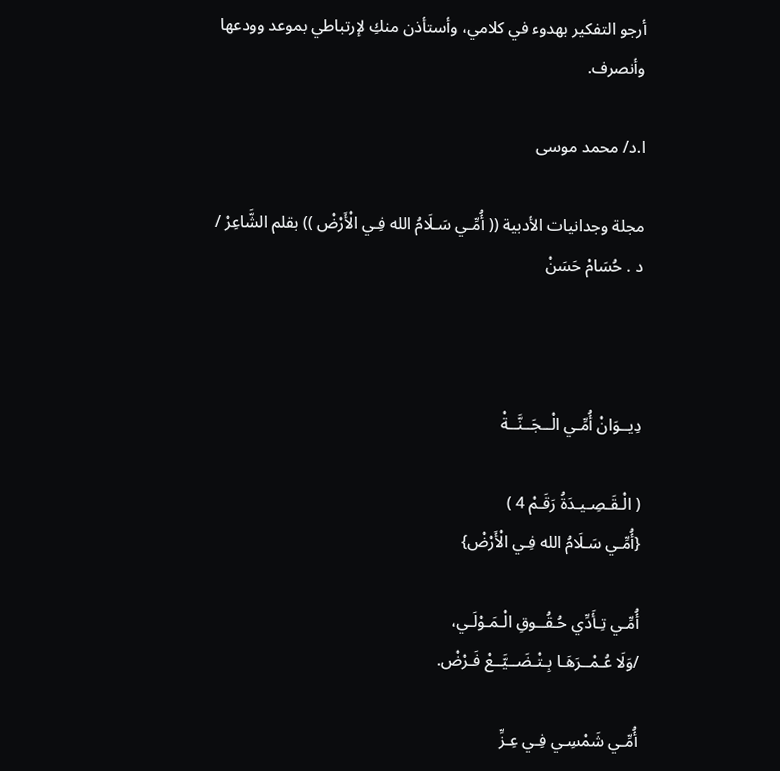أرجو التفكير بهدوء في كلامي، وأستأذن منكِ لإرتباطي بموعد وودعها وأنصرف.

ا.د/ محمد موسى

مجلة وجدانيات الأدبية (( أُمِّـي سَـلَامُ الله فِـي الْأَرْضْ )) بقلم الشَّاعِرْ / د . حُسَامْ حَسَنْ



دِيــوَانْ أُمِّـي الْــجَــنَّــةْ

( الْـقَـصِـيـدَةُ رَقَـمْ 4 )
{أُمِّـي سَـلَامُ الله فِـي الْأَرْضْ}

أُمِّـي تِـأَدِّي حُـقُــوقِ الْـمَـوْلَـي،
/وَلَا عُـمْــرَهَـا بِـتْـضَــيَّــعْ فَـرْضْ.

أُمِّـي شَمْسِـي فِـي عِـزِّ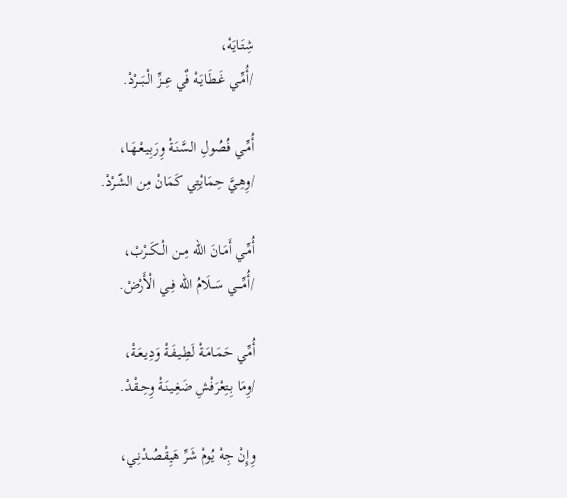شِتَـايَهْ،
/أُمِّـي غَـطَـايَـهْ فٌي عِــزِّ الْــبَـــرْدْ.

أُمِّـي فُصُولِ الـسَّنَـةْ وِرَبِيـعْـهَـا،
/وِهِـيَّ حِمَايْتِي كَمَانْ مِن الشّـرْدْ.

أُمِّـي أَمَـانَ الله مِــن الْــكَــرْبْ،
/أُمِّــــي سَــلَامُ الله فِــي الْأَرْضْ.

أُمِّي حَمَـامَـةْ لَطِـيـفَـةْ وَدِيـعَـةْ،
/وِمَا بِـتِعْرَفْشِ ضَغِـيـنَـةْ وِحِـقْـدْ.

وِإِنْ جِهْ يُومْ شَرِّ هَيِقْـصُـدْنِـي،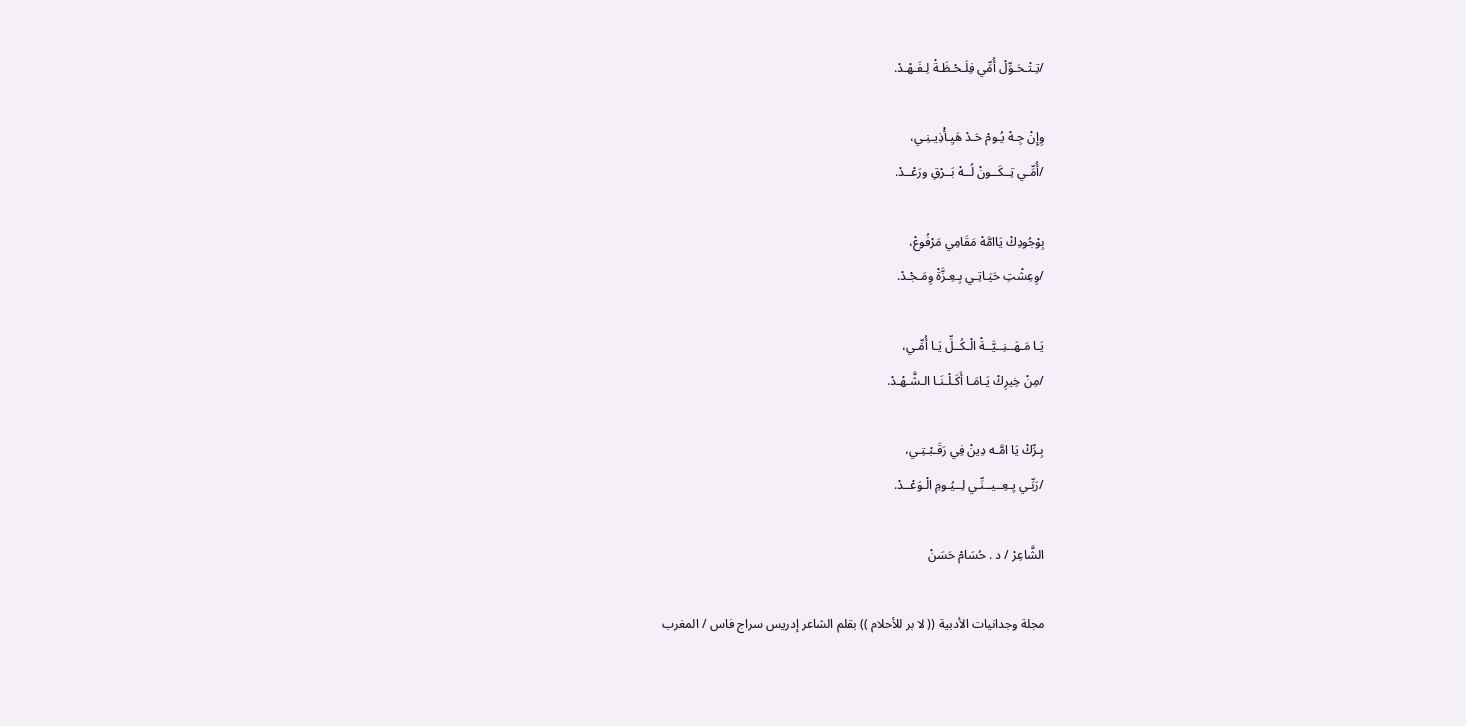/تِـتْـحَـوِّلْ أُمِّي فِلَـحْـظَـةْ لِـفَـهْـدْ.

وِإِنْ جِـهْ يُـومْ حَـدْ هَيِـأْذِيـنِـي،
/أُمِّـي تِــكَــونْ لُــهْ بَــرْقِ ورَعْــدْ.

بِوْجُودِكْ يَاامَّهْ مَقَامِي مَرْفُوعْ،
/وِعِشْتِ حَيَـاتِـي بِـعِـزَّةْ وِمَـجْـدْ.

يَـا مَـهَــنِــيَّــةْ الْـكُــلِّ يَـا أُمِّـي،
/مِنْ خِيرِكْ يَـامَـا أَكَـلْـنَـا الـشَّـهْـدْ.

بِـرِّكْ يَا امَّـه دِينْ فِي رَقَـبْـتِـي،
/رَبِّـي يِـعِــيــنِّـي لِــيُـومِ الْـوَعْــدْ.

الشَّاعِرْ / د . حُسَامْ حَسَنْ

مجلة وجدانيات الأدبية (( لا بر للأحلام )) بقلم الشاعر إدريس سراج فاس / المغرب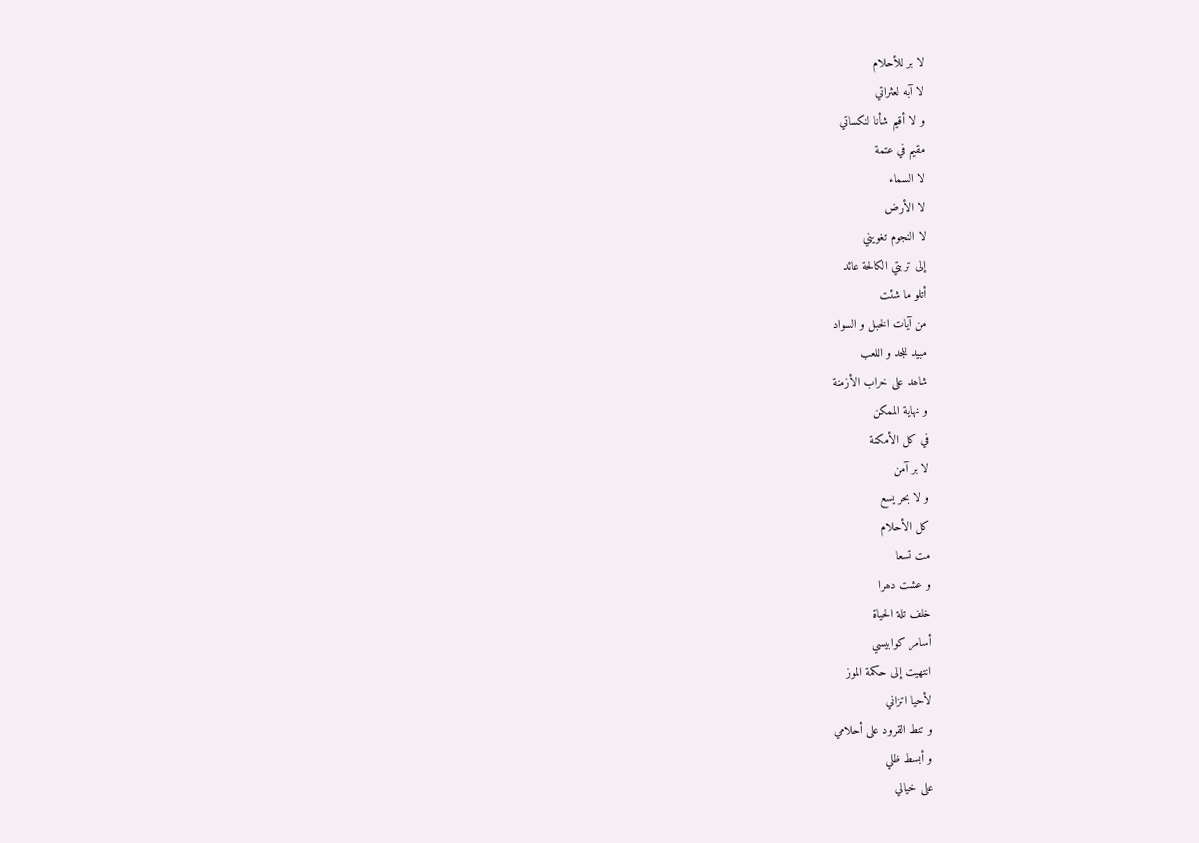لا بر للأحلام
لا آبه لعثراتي
و لا أقيم شأنا لنكساتي
مقيم في عتمة
لا السماء
لا الأرض
لا النجوم تغويني
إلى تربتي الكالحة عائد
أتلو ما شئت
من آيات الخبل و السواد
مبيد للجد و اللعب
شاھد على خراب الأزمنة
و نهاية الممكن
في كل الأمكنة
لا بر آمن
و لا بحر يسع
كل الأحلام
مت تسعا
و عشت دھرا
خلف تلة الحياة
أسامر كوابيسي
انتھيت إلى حكمة الموز
لأحيا اتزاني
و تنط القرود على أحلامي
و أبسط ظلي
على خيالي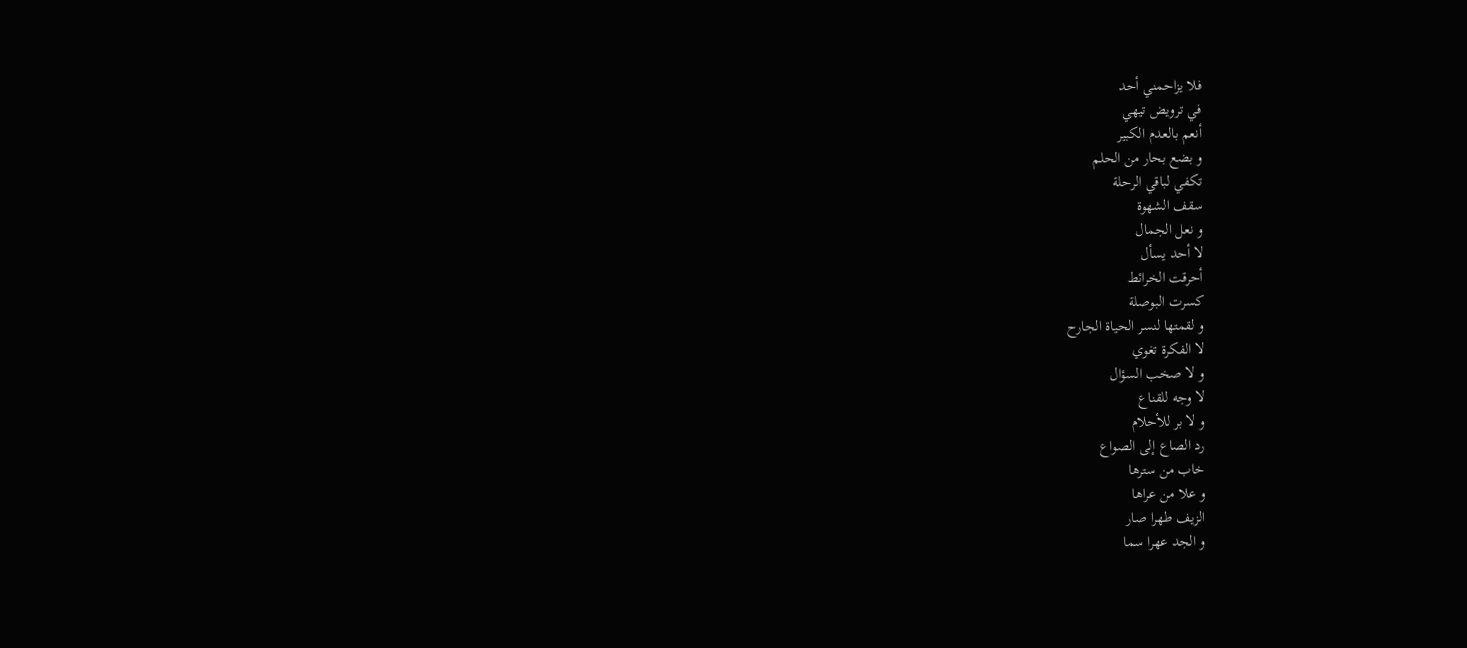فلا يزاحمني أحد
في ترويض تيهي
أنعم بالعدم الكبير
و بضع بحار من الحلم
تكفي لباقي الرحلة
سقف الشھوة
و نعل الجمال
لا أحد يسأل
أحرقت الخرائط
كسرت البوصلة
و لقمتھا لنسر الحياة الجارح
لا الفكرة تغوي
و لا صخب السؤال
لا وجه للقناع
و لا بر للأحلام
رد الصاع إلى الصواع
خاب من سترھا
و علا من عراھا
الزيف طھرا صار
و الجد عھرا سما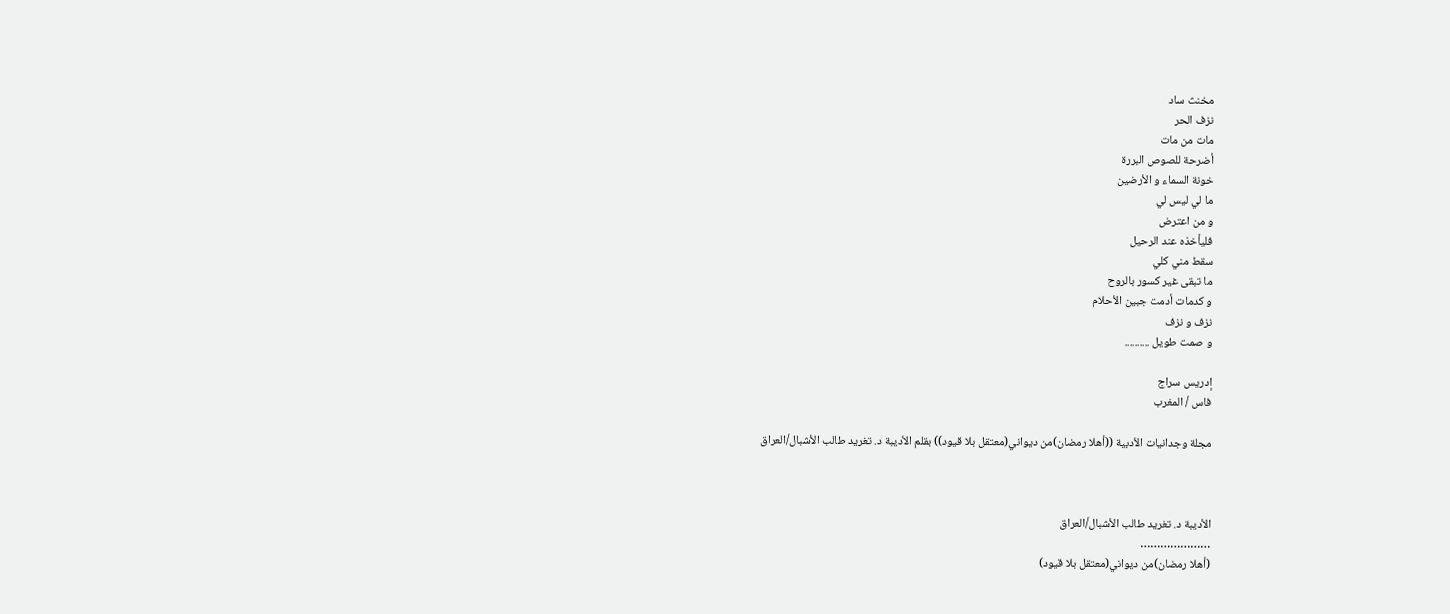مخنث ساد
نزف الحر
مات من مات
أضرحة للصوص البررة
خونة السماء و الأرضين
ما لي ليس لي
و من اعترض
فليأخذه عند الرحيل
سقط مني كلي
ما تبقى غير كسور بالروح
و كدمات أدمت جبين الأحلام
نزف و نزف
و صمت طويل ..........

إدريس سراج
فاس / المغرب

مجلة وجدانيات الأدبية ((أهلا رمضان)من ديواني(معتقل بلا قيود)) بقلم الأديبة د. تغريد طالب الأشبال/العراق



الأديبة د. تغريد طالب الأشبال/العراق
…………………
(أهلا رمضان)من ديواني(معتقل بلا قيود)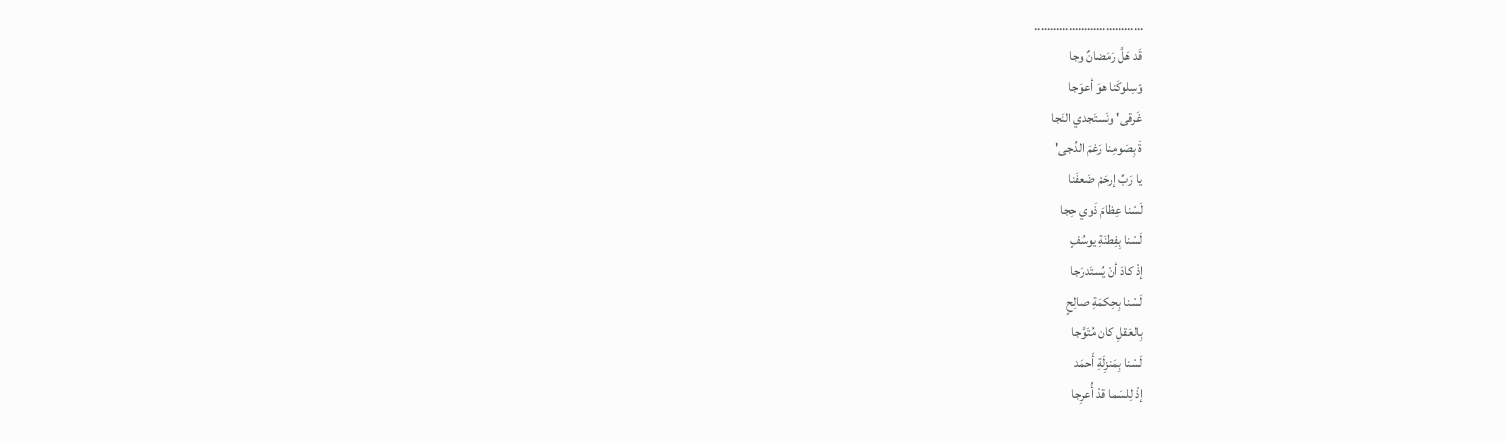……………………………..
قَد هَلَّ رَمَضانٌ وجا
وّسِلوكَنا هوَ أعوَجا
غَرقى' ونَستَجدي النَجا
ةَ بِصَومِنا رَغمَ الدُجى'
يا رَبِّ إرحَمْ ضَعفَنا
لَسْنا عِظامَ ذَوي حِجا
لَسْنا بِفِطنَةِ يوسُفٍ
إذْ كادَ أنْ يُستَدرَجا
لَسْنا بِحِكمَةِ صالِحٍ
بِالعَقلِ كان مُتَوَّجا
لَسْنا بِمَنزِلَةِ أَحمَد
إذْ لِلسَما قدْ أُعرِجا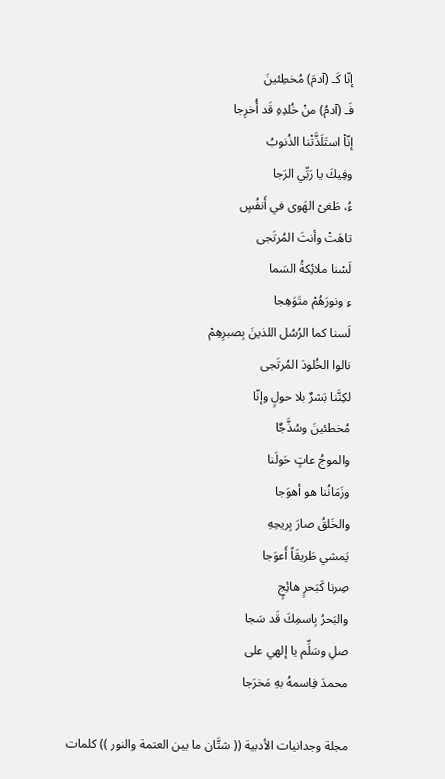إنّا كَـ (آدمَ) مُخطِئينَ
فَـ (آدمُ) منْ خُلدِهِ قَد أُخرِجا
إنّاْ استَلَذَّتْنا الذُنوبُ
وفِيكَ يا رَبِّي الرَجا
ءُ، طَغىْ الهَوى في أَنفُسٍ
تاهَتْ وأنتَ المُرتَجى
لَسْنا ملائِكةُ السَما
ءِ ونورَهُمْ متَوَهِجا
لَسنا كما الرُسُل اللذينَ بِصبرِهِمْ
نالوا الخُلودَ المُرتَجى
لكِنَّنا بَشرٌ بلا حولٍ وإنّا
مُخطئينَ وسُذَّجٌا
والموجُ عاتٍ حَولَنا
وزَمَانُنا هو أهوَجا
والخَلقُ صارَ بِريحِهِ
يَمشي طَريقَاً أَعوَجا
صِرنا كَبَحرٍ هائِجٍ
والبَحرُ بِاسمِكَ قَد سَجا
صلِ وسَلِّم يا إلهي على
محمدَ فِاسمهُ بهِ مَخرَجا

مجلة وجدانيات الأدبية (( شتَّان ما بين العتمة والنور )) كلمات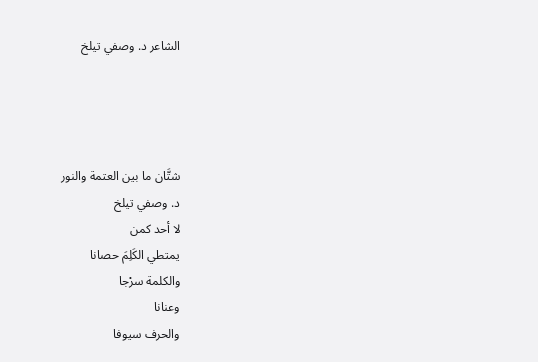الشاعر د. وصفي تيلخ




شتَّان ما بين العتمة والنور
د. وصفي تيلخ
لا أحد كمن
يمتطي الكَلِمَ حصانا
والكلمة سرْجا
وعنانا
والحرف سيوفا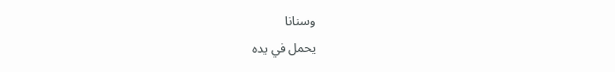وسنانا
يحمل في يده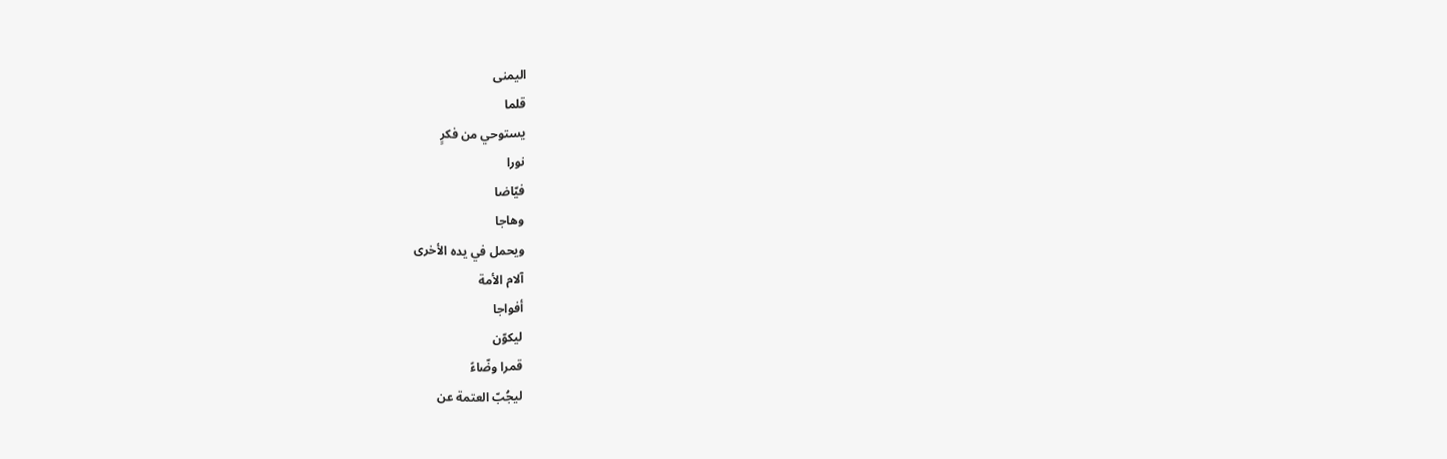اليمنى
قلما
يستوحي من فكرٍ
نورا
فيّاضا
وهاجا
ويحمل في يده الأخرى
آلام الأمة
أفواجا
ليكوّن
قمرا وضّاءً
ليجُبّ العتمة عن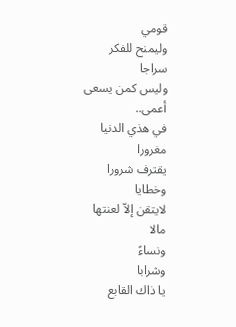قومي
وليمنح للفكر
سراجا
وليس كمن يسعى أعمى..
في هذي الدنيا
مغرورا
يقترف شرورا
وخطايا
لايتقن إلاّ لعنتها
مالا
ونساءً
وشرابا
يا ذاك القابع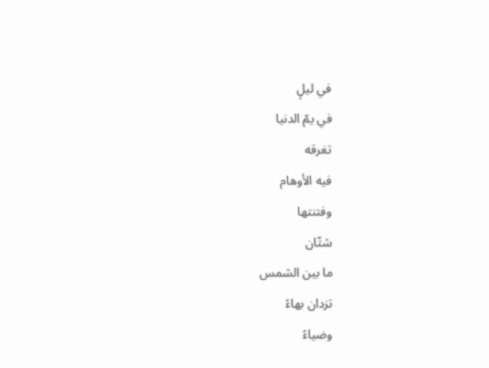في ليلٍ
في يمّ الدنيا
تغرقه
فيه الأوهام
وفتنتها
شتّان
ما بين الشمس
تزدان بهاءً
وضياءً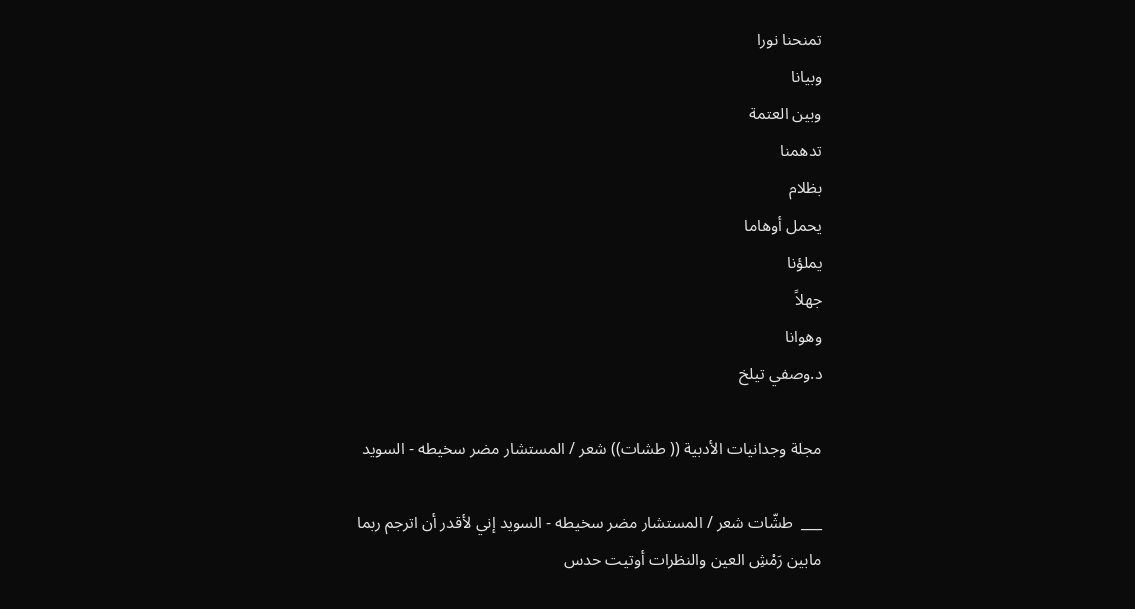تمنحنا نورا
وبيانا
وبين العتمة
تدهمنا
بظلام
يحمل أوهاما
يملؤنا
جهلاً
وهوانا
د.وصفي تيلخ

مجلة وجدانيات الأدبية (( طشات)) شعر / المستشار مضر سخيطه - السويد

___  طشّات شعر / المستشار مضر سخيطه - السويد إني لأقدر أن اترجم ربما مابين رَمْشِ العين والنظرات أوتيت حدس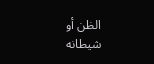الظن أو شيطانه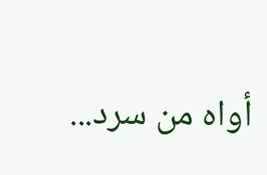أواه من سرد...